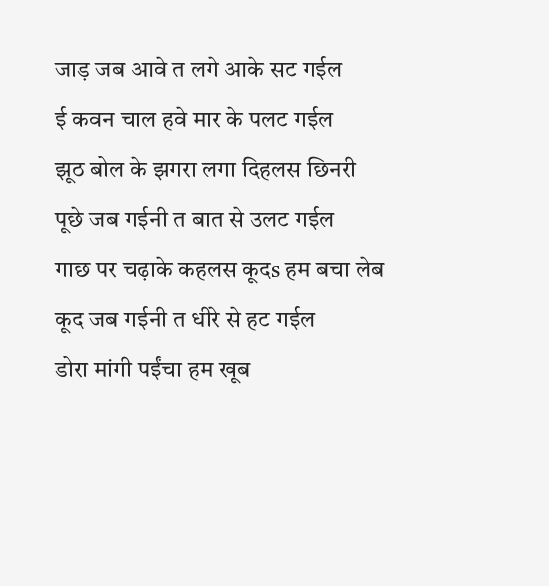जाड़ जब आवे त लगे आके सट गईल
ई कवन चाल हवे मार के पलट गईल
झूठ बोल के झगरा लगा दिहलस छिनरी
पूछे जब गईनी त बात से उलट गईल
गाछ पर चढ़ाके कहलस कूदs हम बचा लेब
कूद जब गईनी त धीरे से हट गईल
डोरा मांगी पईंचा हम खूब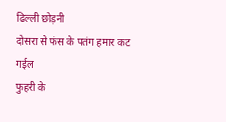ढिल्ली छोड़नी
दोसरा से फंस के पतंग हमार कट गईल
फुहरी के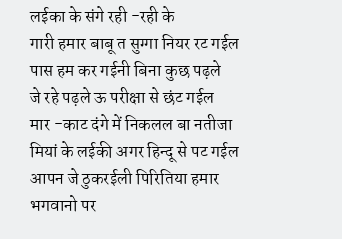लईका के संगे रही -रही के
गारी हमार बाबू त सुग्गा नियर रट गईल
पास हम कर गईनी बिना कुछ पढ़ले
जे रहे पढ़ले ऊ परीक्षा से छंट गईल
मार -काट दंगे में निकलल बा नतीजा
मियां के लईकी अगर हिन्दू से पट गईल
आपन जे ठुकरईली पिरितिया हमार
भगवानो पर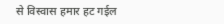से विस्वास हमार हट गईल